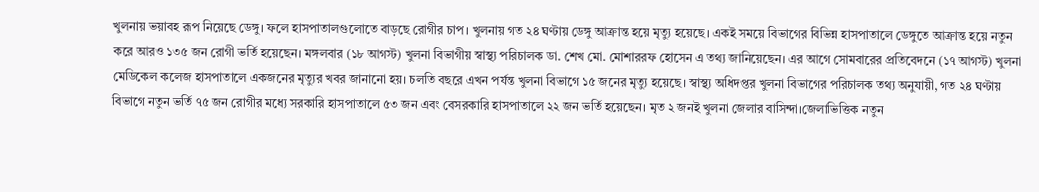খুলনায় ভয়াবহ রূপ নিয়েছে ডেঙ্গু। ফলে হাসপাতালগুলোতে বাড়ছে রোগীর চাপ। খুলনায় গত ২৪ ঘণ্টায় ডেঙ্গু আক্রান্ত হয়ে মৃত্যু হয়েছে। একই সময়ে বিভাগের বিভিন্ন হাসপাতালে ডেঙ্গুতে আক্রান্ত হয়ে নতুন করে আরও ১৩৫ জন রোগী ভর্তি হয়েছেন। মঙ্গলবার (১৮ আগস্ট) খুলনা বিভাগীয় স্বাস্থ্য পরিচালক ডা. শেখ মো. মোশাররফ হোসেন এ তথ্য জানিয়েছেন। এর আগে সোমবারের প্রতিবেদনে (১৭ আগস্ট) খুলনা মেডিকেল কলেজ হাসপাতালে একজনের মৃত্যুর খবর জানানো হয়। চলতি বছরে এখন পর্যন্ত খুলনা বিভাগে ১৫ জনের মৃত্যু হয়েছে। স্বাস্থ্য অধিদপ্তর খুলনা বিভাগের পরিচালক তথ্য অনুযায়ী, গত ২৪ ঘণ্টায় বিভাগে নতুন ভর্তি ৭৫ জন রোগীর মধ্যে সরকারি হাসপাতালে ৫৩ জন এবং বেসরকারি হাসপাতালে ২২ জন ভর্তি হয়েছেন। মৃত ২ জনই খুলনা জেলার বাসিন্দা।জেলাভিত্তিক নতুন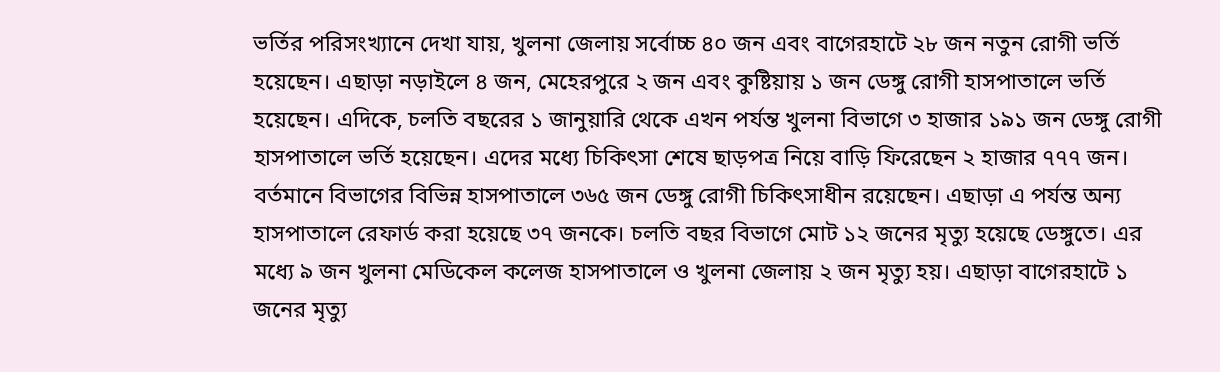ভর্তির পরিসংখ্যানে দেখা যায়, খুলনা জেলায় সর্বোচ্চ ৪০ জন এবং বাগেরহাটে ২৮ জন নতুন রোগী ভর্তি হয়েছেন। এছাড়া নড়াইলে ৪ জন, মেহেরপুরে ২ জন এবং কুষ্টিয়ায় ১ জন ডেঙ্গু রোগী হাসপাতালে ভর্তি হয়েছেন। এদিকে, চলতি বছরের ১ জানুয়ারি থেকে এখন পর্যন্ত খুলনা বিভাগে ৩ হাজার ১৯১ জন ডেঙ্গু রোগী হাসপাতালে ভর্তি হয়েছেন। এদের মধ্যে চিকিৎসা শেষে ছাড়পত্র নিয়ে বাড়ি ফিরেছেন ২ হাজার ৭৭৭ জন। বর্তমানে বিভাগের বিভিন্ন হাসপাতালে ৩৬৫ জন ডেঙ্গু রোগী চিকিৎসাধীন রয়েছেন। এছাড়া এ পর্যন্ত অন্য হাসপাতালে রেফার্ড করা হয়েছে ৩৭ জনকে। চলতি বছর বিভাগে মোট ১২ জনের মৃত্যু হয়েছে ডেঙ্গুতে। এর মধ্যে ৯ জন খুলনা মেডিকেল কলেজ হাসপাতালে ও খুলনা জেলায় ২ জন মৃত্যু হয়। এছাড়া বাগেরহাটে ১ জনের মৃত্যু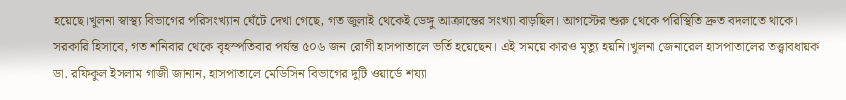হয়েছে।খুলনা স্বাস্থ্য বিভাগের পরিসংখ্যান ঘেঁটে দেখা গেছে, গত জুলাই থেকেই ডেঙ্গু আক্রান্তের সংখ্যা বাড়ছিল। আগস্টের শুরু থেকে পরিস্থিতি দ্রুত বদলাতে থাকে। সরকারি হিসাবে, গত শনিবার থেকে বৃহস্পতিবার পর্যন্ত ৫০৬ জন রোগী হাসপাতালে ভর্তি হয়েছেন। এই সময়ে কারও মৃত্যু হয়নি।খুলনা জেনারেল হাসপাতালের তত্ত্বাবধায়ক ডা. রফিকুল ইসলাম গাজী জানান, হাসপাতালে মেডিসিন বিভাগের দুটি ওয়ার্ডে শয্যা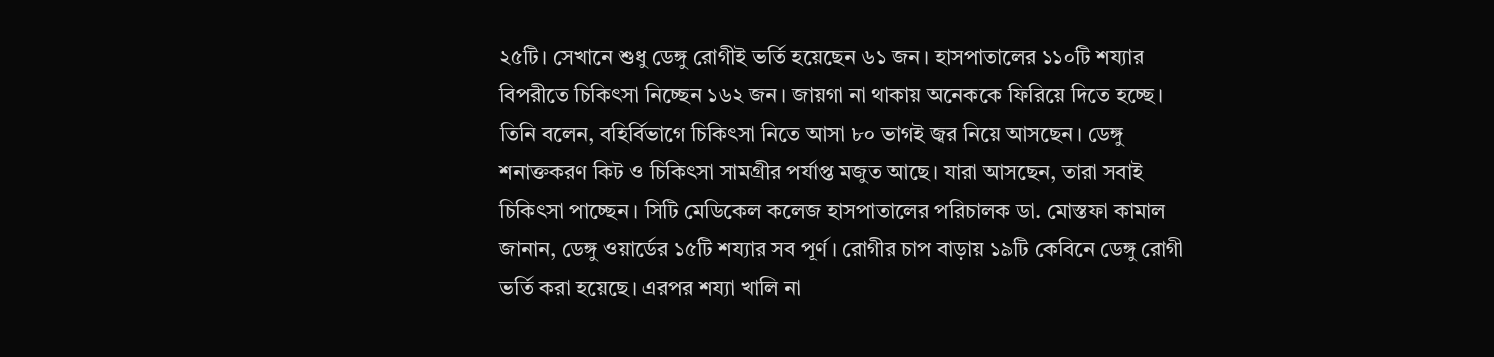২৫টি। সেখানে শুধু ডেঙ্গু রোগীই ভর্তি হয়েছেন ৬১ জন। হাসপাতালের ১১০টি শয্যার বিপরীতে চিকিৎসা নিচ্ছেন ১৬২ জন। জায়গা না থাকায় অনেককে ফিরিয়ে দিতে হচ্ছে। তিনি বলেন, বহির্বিভাগে চিকিৎসা নিতে আসা ৮০ ভাগই জ্বর নিয়ে আসছেন। ডেঙ্গু শনাক্তকরণ কিট ও চিকিৎসা সামগ্রীর পর্যাপ্ত মজুত আছে। যারা আসছেন, তারা সবাই চিকিৎসা পাচ্ছেন। সিটি মেডিকেল কলেজ হাসপাতালের পরিচালক ডা. মোস্তফা কামাল জানান, ডেঙ্গু ওয়ার্ডের ১৫টি শয্যার সব পূর্ণ। রোগীর চাপ বাড়ায় ১৯টি কেবিনে ডেঙ্গু রোগী ভর্তি করা হয়েছে। এরপর শয্যা খালি না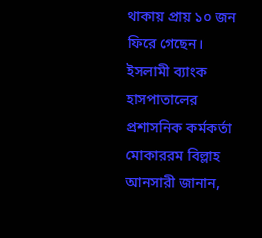থাকায় প্রায় ১০ জন ফিরে গেছেন। ইসলামী ব্যাংক হাসপাতালের প্রশাসনিক কর্মকর্তা মোকাররম বিল্লাহ আনসারী জানান,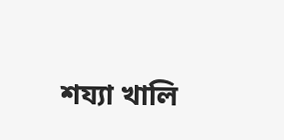শয্যা খালি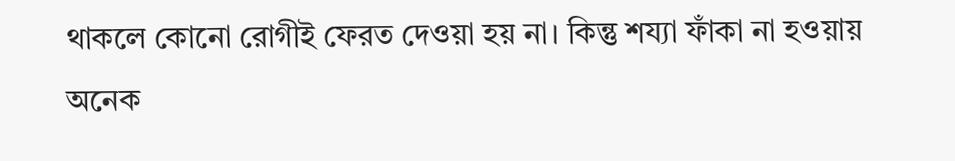থাকলে কোনো রোগীই ফেরত দেওয়া হয় না। কিন্তু শয্যা ফাঁকা না হওয়ায় অনেক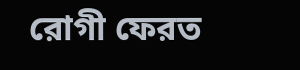রোগী ফেরত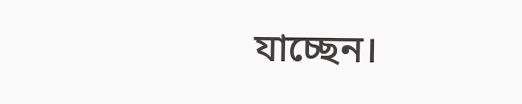যাচ্ছেন।